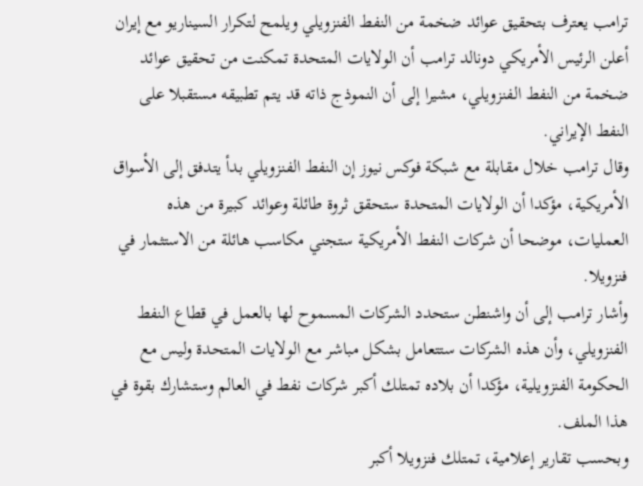ترامب يعترف بتحقيق عوائد ضخمة من النفط الفنزويلي ويلمح لتكرار السيناريو مع إيران
أعلن الرئيس الأمريكي دونالد ترامب أن الولايات المتحدة تمكنت من تحقيق عوائد ضخمة من النفط الفنزويلي، مشيرا إلى أن النموذج ذاته قد يتم تطبيقه مستقبلا على النفط الإيراني.
وقال ترامب خلال مقابلة مع شبكة فوكس نيوز إن النفط الفنزويلي بدأ يتدفق إلى الأسواق الأمريكية، مؤكدا أن الولايات المتحدة ستحقق ثروة طائلة وعوائد كبيرة من هذه العمليات، موضحا أن شركات النفط الأمريكية ستجني مكاسب هائلة من الاستثمار في فنزويلا.
وأشار ترامب إلى أن واشنطن ستحدد الشركات المسموح لها بالعمل في قطاع النفط الفنزويلي، وأن هذه الشركات ستتعامل بشكل مباشر مع الولايات المتحدة وليس مع الحكومة الفنزويلية، مؤكدا أن بلاده تمتلك أكبر شركات نفط في العالم وستشارك بقوة في هذا الملف.
وبحسب تقارير إعلامية، تمتلك فنزويلا أكبر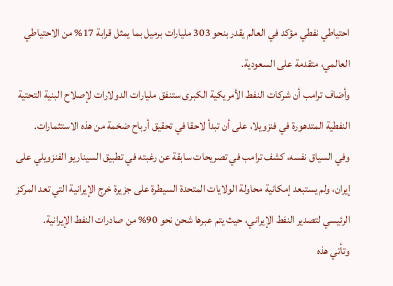احتياطي نفطي مؤكد في العالم يقدر بنحو 303 مليارات برميل بما يمثل قرابة 17% من الاحتياطي العالمي، متقدمة على السعودية.
وأضاف ترامب أن شركات النفط الأمريكية الكبرى ستنفق مليارات الدولارات لإصلاح البنية التحتية النفطية المتدهورة في فنزويلا، على أن تبدأ لاحقا في تحقيق أرباح ضخمة من هذه الاستثمارات.
وفي السياق نفسه، كشف ترامب في تصريحات سابقة عن رغبته في تطبيق السيناريو الفنزويلي على إيران، ولم يستبعد إمكانية محاولة الولايات المتحدة السيطرة على جزيرة خرج الإيرانية التي تعد المركز الرئيسي لتصدير النفط الإيراني، حيث يتم عبرها شحن نحو 90% من صادرات النفط الإيرانية.
وتأتي هذه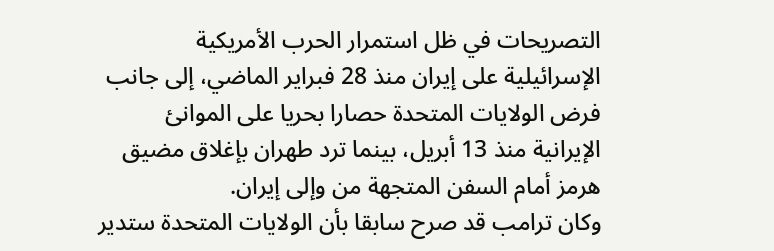التصريحات في ظل استمرار الحرب الأمريكية الإسرائيلية على إيران منذ 28 فبراير الماضي، إلى جانب فرض الولايات المتحدة حصارا بحريا على الموانئ الإيرانية منذ 13 أبريل، بينما ترد طهران بإغلاق مضيق هرمز أمام السفن المتجهة من وإلى إيران.
وكان ترامب قد صرح سابقا بأن الولايات المتحدة ستدير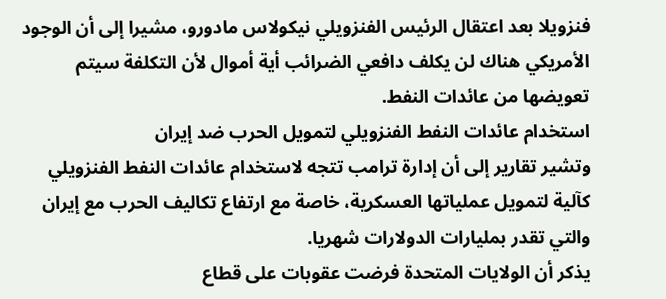فنزويلا بعد اعتقال الرئيس الفنزويلي نيكولاس مادورو، مشيرا إلى أن الوجود الأمريكي هناك لن يكلف دافعي الضرائب أية أموال لأن التكلفة سيتم تعويضها من عائدات النفط.
استخدام عائدات النفط الفنزويلي لتمويل الحرب ضد إيران
وتشير تقارير إلى أن إدارة ترامب تتجه لاستخدام عائدات النفط الفنزويلي كآلية لتمويل عملياتها العسكرية، خاصة مع ارتفاع تكاليف الحرب مع إيران والتي تقدر بمليارات الدولارات شهريا.
يذكر أن الولايات المتحدة فرضت عقوبات على قطاع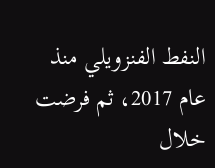النفط الفنزويلي منذ عام 2017، ثم فرضت خلال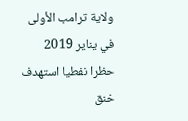ولاية ترامب الأولى في يناير 2019 حظرا نفطيا استهدف خنق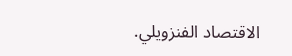الاقتصاد الفنزويلي.